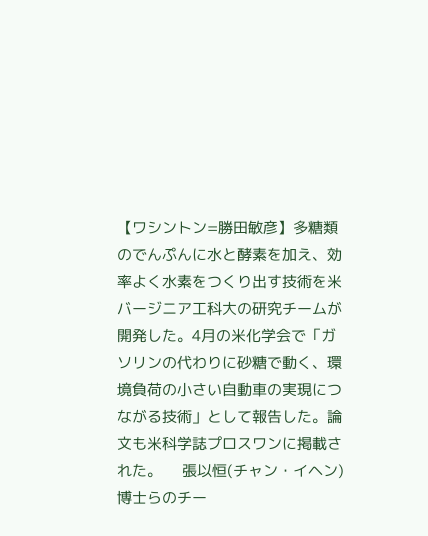【ワシントン=勝田敏彦】多糖類のでんぷんに水と酵素を加え、効率よく水素をつくり出す技術を米バージニア工科大の研究チームが開発した。4月の米化学会で「ガソリンの代わりに砂糖で動く、環境負荷の小さい自動車の実現につながる技術」として報告した。論文も米科学誌プロスワンに掲載された。     張以恒(チャン・イヘン)博士らのチー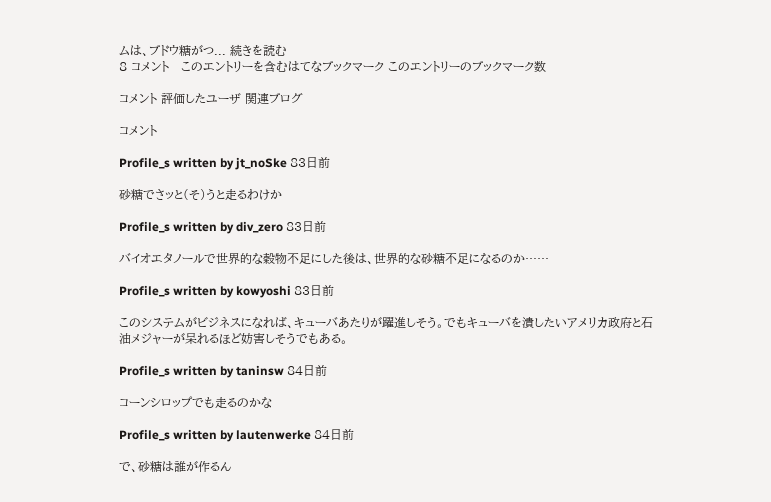ムは、ブドウ糖がつ... 続きを読む
8 コメント   このエントリーを含むはてなブックマーク このエントリーのブックマーク数

コメント 評価したユーザ 関連ブログ

コメント

Profile_s written by jt_noSke 83日前

砂糖でさッと(そ)うと走るわけか

Profile_s written by div_zero 83日前

バイオエタノールで世界的な穀物不足にした後は、世界的な砂糖不足になるのか……

Profile_s written by kowyoshi 83日前

このシステムがビジネスになれば、キューバあたりが躍進しそう。でもキューバを潰したいアメリカ政府と石油メジャーが呆れるほど妨害しそうでもある。

Profile_s written by taninsw 84日前

コーンシロップでも走るのかな

Profile_s written by lautenwerke 84日前

で、砂糖は誰が作るん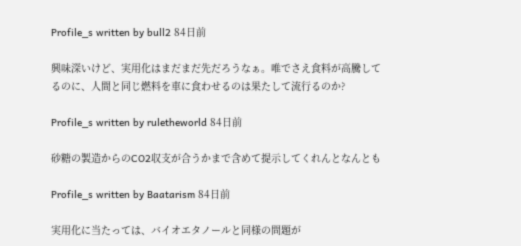Profile_s written by bull2 84日前

興味深いけど、実用化はまだまだ先だろうなぁ。唯でさえ食料が高騰してるのに、人間と同じ燃料を車に食わせるのは果たして流行るのか?

Profile_s written by ruletheworld 84日前

砂糖の製造からのCO2収支が合うかまで含めて提示してくれんとなんとも

Profile_s written by Baatarism 84日前

実用化に当たっては、バイオエタノールと同様の問題が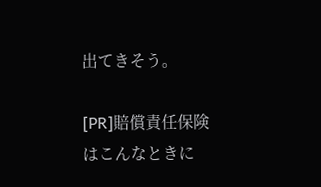出てきそう。

[PR]賠償責任保険はこんなときに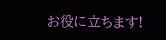お役に立ちます!